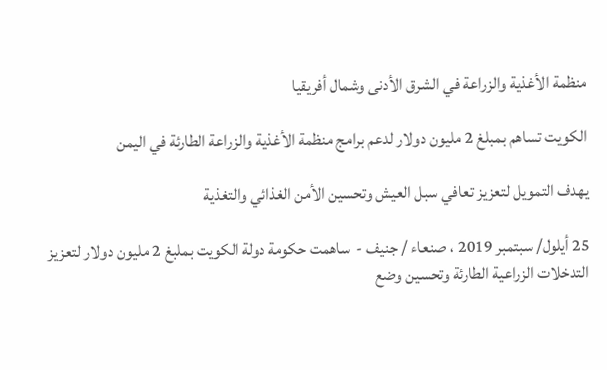منظمة الأغذية والزراعة في الشرق الأدنى وشمال أفريقيا

الكويت تساهم بمبلغ 2 مليون دولار لدعم برامج منظمة الأغذية والزراعة الطارئة في اليمن

يهدف التمويل لتعزيز تعافي سبل العيش وتحسين الأمن الغذائي والتغذية

25 أيلول/ سبتمبر 2019 ، صنعاء / جنيف -  ساهمت حكومة دولة الكويت بملبغ 2 مليون دولار لتعزيز التدخلات الزراعية الطارئة وتحسين وضع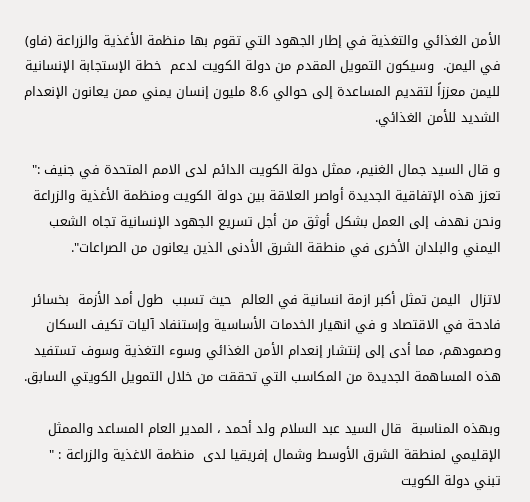الأمن الغذائي والتغذية في إطار الجهود التي تقوم بها منظمة الأغذية والزراعة (فاو) في اليمن.  وسيكون التمويل المقدم من دولة الكويت لدعم  خطة الإستجابة الإنسانية  لليمن معززاً لتقديم المساعدة إلى حوالي 8.6 مليون إنسان يمني ممن يعانون الإنعدام الشديد للأمن الغذائي.

و قال السيد جمال الغنيم، ممثل دولة الكويت الدائم لدى الامم المتحدة في جنيف :" تعزز هذه الإتفاقية الجديدة أواصر العلاقة بين دولة الكويت ومنظمة الأغذية والزراعة  ونحن نهدف إلى العمل بشكل أوثق من أجل تسريع الجهود الإنسانية تجاه الشعب اليمني والبلدان الأخرى في منطقة الشرق الأدنى الذين يعانون من الصراعات".

لاتزال  اليمن تمثل أكبر ازمة انسانية في العالم  حيث تسبب  طول أمد الأزمة  بخسائر فادحة في الاقتصاد و في انهيار الخدمات الأساسية وإستنفاد آليات تكيف السكان وصمودهم، مما أدى إلى إنتشار إنعدام الأمن الغذائي وسوء التغذية وسوف تستفيد هذه المساهمة الجديدة من المكاسب التي تحققت من خلال التمويل الكويتي السابق.

وبهذه المناسبة  قال السيد عبد السلام ولد أحمد ، المدير العام المساعد والممثل الإقليمي لمنطقة الشرق الأوسط وشمال إفريقيا لدى  منظمة الاغذية والزراعة : " تبني دولة الكويت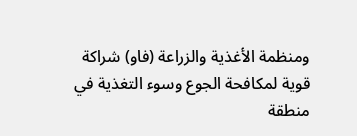ومنظمة الأغذية والزراعة (فاو) شراكة قوية لمكافحة الجوع وسوء التغذية في منطقة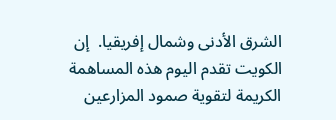الشرق الأدنى وشمال إفريقيا.  إن الكويت تقدم اليوم هذه المساهمة الكريمة لتقوية صمود المزارعين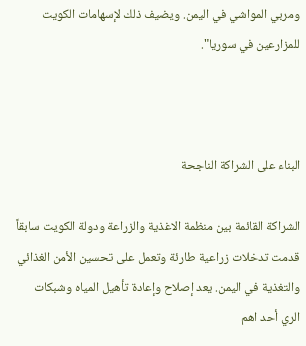ومربي المواشي في اليمن. ويضيف ذلك لإسهامات الكويت للمزارعين في سوريا".



البناء على الشراكة الناجحة

الشراكة القائمة بين منظمة الاغذية والزراعة ودولة الكويت سابقاً  قدمت تدخلات زراعية طارئة وتعمل على تحسين الأمن الغذائي والتغذية في اليمن. يعد إصلاح وإعادة تأهيل المياه وشبكات الري أحد اهم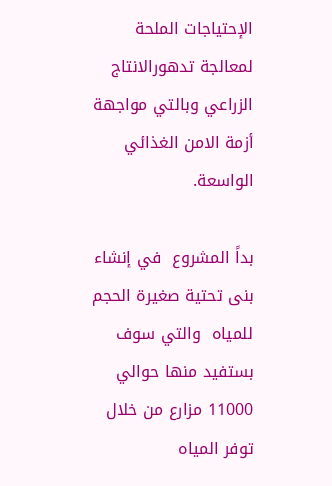الإحتياجات الملحة  لمعالجة تدهورالانتاج الزراعي وبالتي مواجهة أزمة الامن الغذائي الواسعة.

بداً المشروع  في إنشاء  بنى تحتية صغيرة الحجم للمياه  والتي سوف بستفيد منها حوالي 11000 مزارع من خلال توفر المياه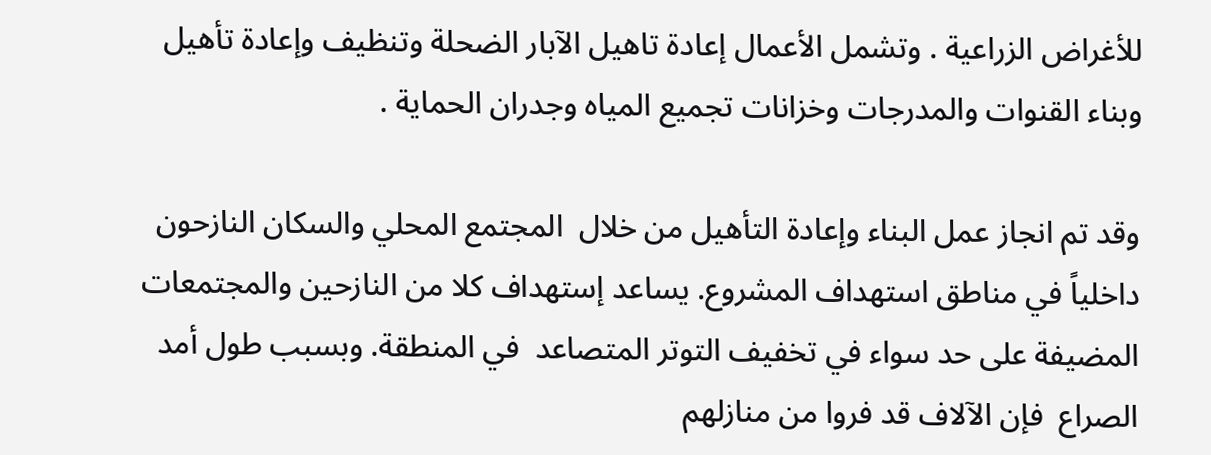للأغراض الزراعية . وتشمل الأعمال إعادة تاهيل الآبار الضحلة وتنظيف وإعادة تأهيل وبناء القنوات والمدرجات وخزانات تجميع المياه وجدران الحماية .

وقد تم انجاز عمل البناء وإعادة التأهيل من خلال  المجتمع المحلي والسكان النازحون داخلياً في مناطق استهداف المشروع. يساعد إستهداف كلا من النازحين والمجتمعات المضيفة على حد سواء في تخفيف التوتر المتصاعد  في المنطقة. وبسبب طول أمد الصراع  فإن الآلاف قد فروا من منازلهم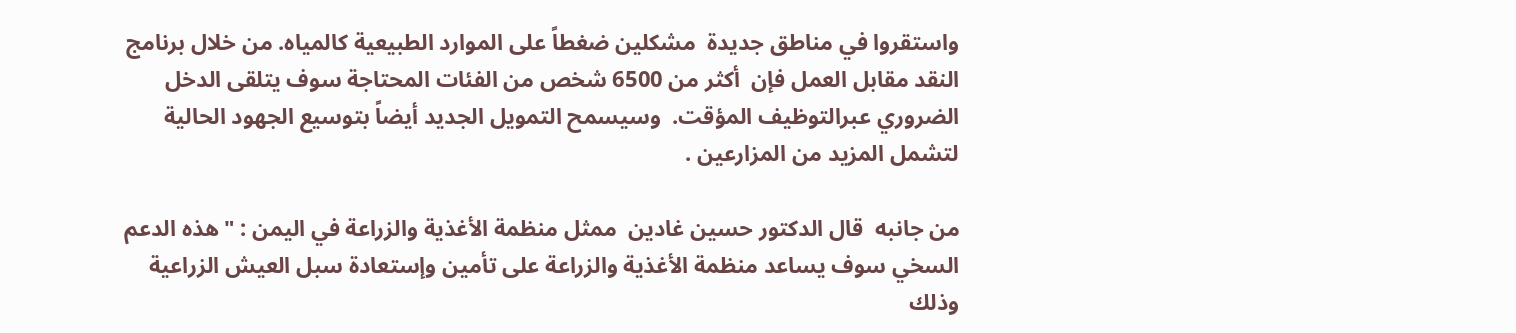واستقروا في مناطق جديدة  مشكلين ضغطاً على الموارد الطبيعية كالمياه. من خلال برنامج النقد مقابل العمل فإن  أكثر من 6500 شخص من الفئات المحتاجة سوف يتلقى الدخل الضروري عبرالتوظيف المؤقت.  وسيسمح التمويل الجديد أيضاً بتوسيع الجهود الحالية لتشمل المزيد من المزارعين .

من جانبه  قال الدكتور حسين غادين  ممثل منظمة الأغذية والزراعة في اليمن : "هذه الدعم السخي سوف يساعد منظمة الأغذية والزراعة على تأمين وإستعادة سبل العيش الزراعية  وذلك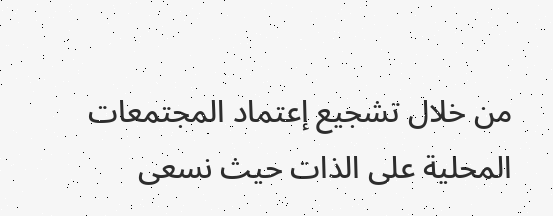من خلال تشجيع إعتماد المجتمعات المحلية على الذات حيث نسعى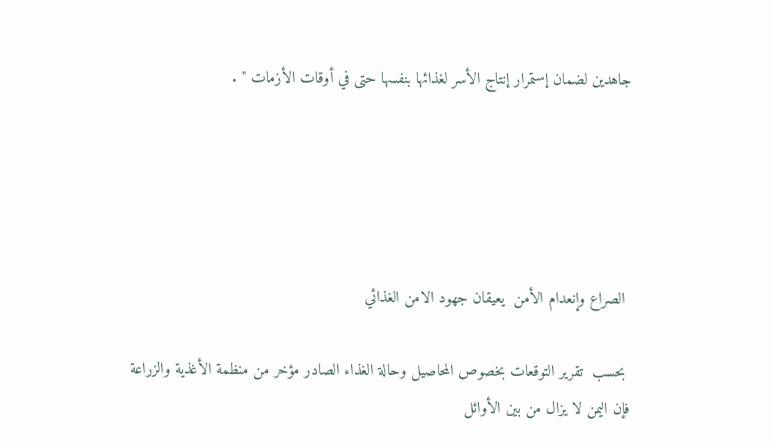جاهدين لضمان إستمرار إنتاج الأسر لغذائها بنفسها حتى في أوقات الأزمات " .





 الصراع وإنعدام الأمن  يعيقان جهود الامن الغذائي

 بحسب  تقرير التوقعات بخصوص المحاصيل وحالة الغذاء الصادر مؤخر من منظمة الأغذية والزراعة  فإن اليمن لا يزال من بين الأوائل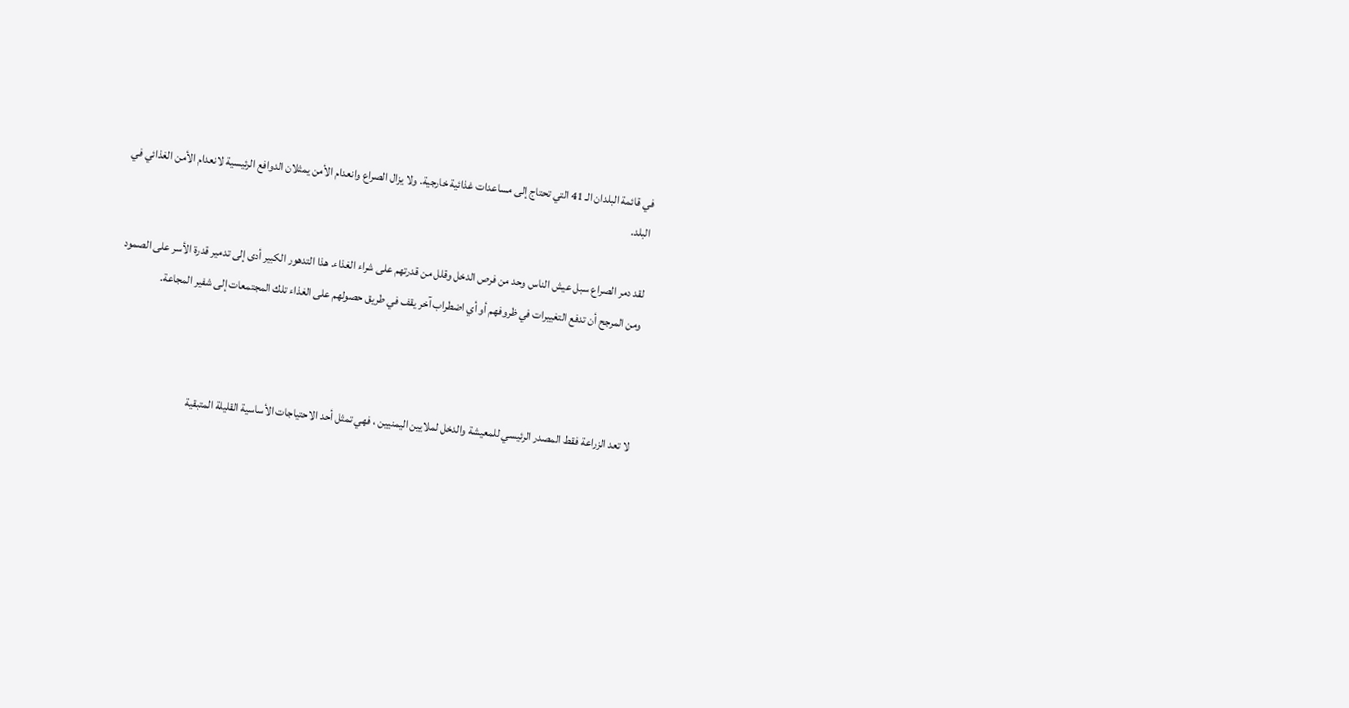في قائمة البلدان الـ 41 التي تحتاج إلى مساعدات غذائية خارجية. ولا يزال الصراع وانعدام الأمن يمثلان الدوافع الرئيسية لانعدام الأمن الغذائي في البلد.

لقد دمر الصراع سبل عيش الناس وحد من فرص الدخل وقلل من قدرتهم على شراء الغذاء. هذا التدهور الكبير أدى إلى تدمير قدرة الأسر على الصمود ومن المرجح أن تدفع التغييرات في ظروفهم أو أي اضطراب آخر يقف في طريق حصولهم على الغذاء تلك المجتمعات إلى شفير المجاعة.



لا تعد الزراعة فقط المصدر الرئيسي للمعيشة والدخل لملايين اليمنيين ، فهي تمثل أحد الاحتياجات الأساسية القليلة المتبقية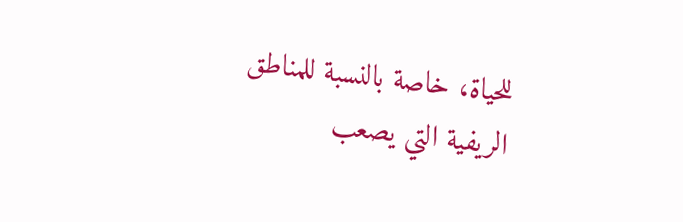للحياة، خاصة بالنسبة للمناطق الريفية التي يصعب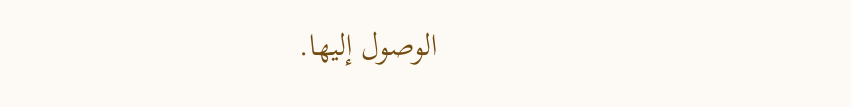الوصول إليها.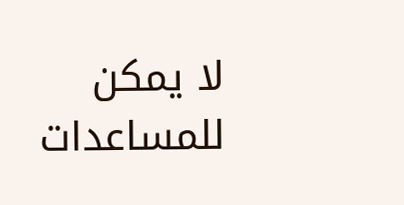لا يمكن للمساعدات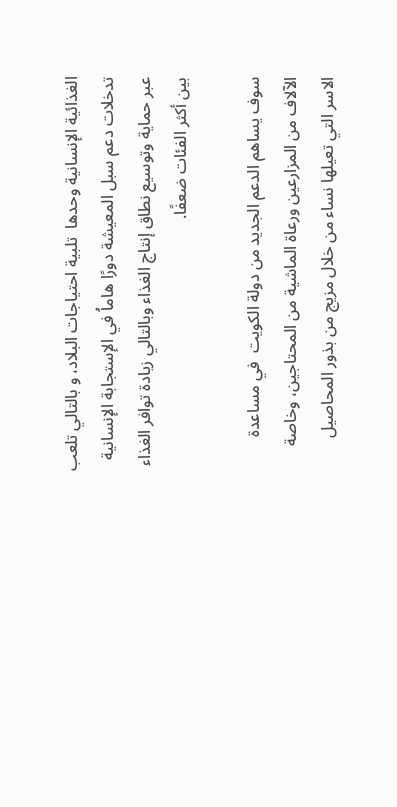الغذائية الإنسانية وحدها  تلبية احتياجات البلاد، و بالتالي تلعب تدخلات دعم سبل المعيشة دورًا هاماُ في الإستجابة الإنسانية عبر حماية وتوسيع نطاق إنتاج الغذاء وبالتالي زيادة توافر الغذاء بين أكثر الفئات ضعفًا.

سوف يساهم الدعم الجديد من دولة الكويت  في مساعدة الآلاف من المزارعين ورعاة الماشية من المحتاجين، وخاصة الاسر التي تعيلها نساء من خلال مزيج من بذور المحاصيل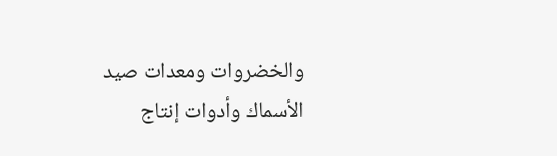والخضروات ومعدات صيد الأسماك وأدوات إنتاج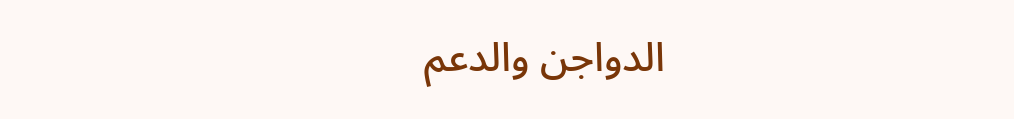الدواجن والدعم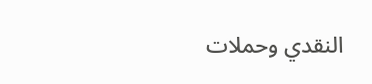النقدي وحملات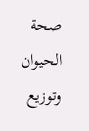صحة الحيوان وتوزيع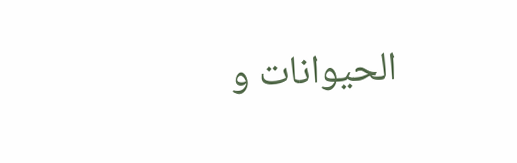الحيوانات و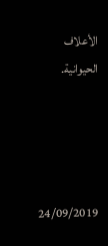الأعلاف الحيوانية.




24/09/2019